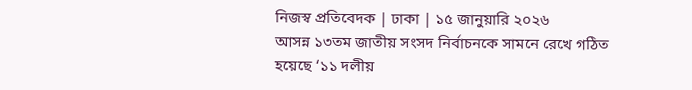নিজস্ব প্রতিবেদক | ঢাকা | ১৫ জানুয়ারি ২০২৬
আসন্ন ১৩তম জাতীয় সংসদ নির্বাচনকে সামনে রেখে গঠিত হয়েছে ‘১১ দলীয়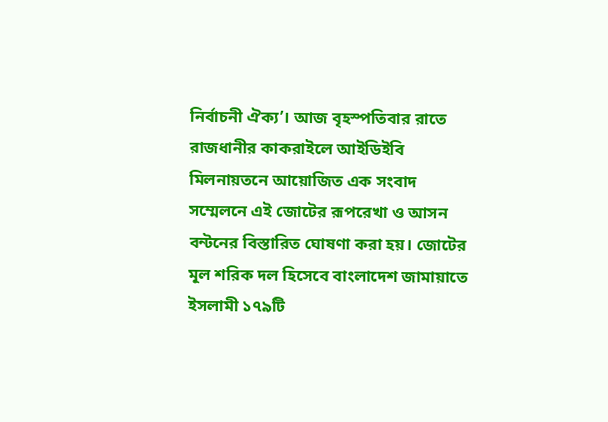নির্বাচনী ঐক্য’। আজ বৃহস্পতিবার রাতে রাজধানীর কাকরাইলে আইডিইবি মিলনায়তনে আয়োজিত এক সংবাদ সম্মেলনে এই জোটের রূপরেখা ও আসন বন্টনের বিস্তারিত ঘোষণা করা হয়। জোটের মূল শরিক দল হিসেবে বাংলাদেশ জামায়াতে ইসলামী ১৭৯টি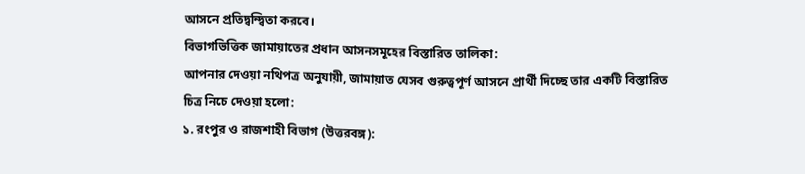আসনে প্রতিদ্বন্দ্বিতা করবে।
বিভাগভিত্তিক জামায়াতের প্রধান আসনসমূহের বিস্তারিত তালিকা:
আপনার দেওয়া নথিপত্র অনুযায়ী, জামায়াত যেসব গুরুত্বপূর্ণ আসনে প্রার্থী দিচ্ছে তার একটি বিস্তারিত চিত্র নিচে দেওয়া হলো:
১. রংপুর ও রাজশাহী বিভাগ (উত্তরবঙ্গ):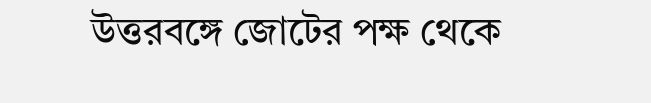উত্তরবঙ্গে জোটের পক্ষ থেকে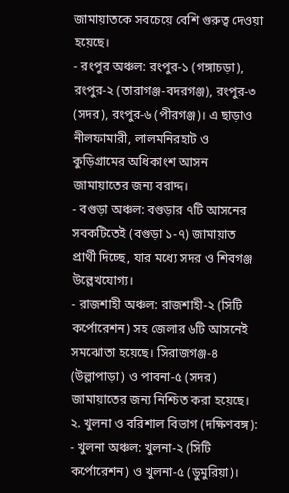জামায়াতকে সবচেয়ে বেশি গুরুত্ব দেওয়া হয়েছে।
- রংপুর অঞ্চল: রংপুর-১ (গঙ্গাচড়া), রংপুর-২ (তারাগঞ্জ-বদরগঞ্জ), রংপুর-৩ (সদর), রংপুর-৬ (পীরগঞ্জ)। এ ছাড়াও নীলফামারী, লালমনিরহাট ও কুড়িগ্রামের অধিকাংশ আসন জামায়াতের জন্য বরাদ্দ।
- বগুড়া অঞ্চল: বগুড়ার ৭টি আসনের সবকটিতেই (বগুড়া ১-৭) জামায়াত প্রার্থী দিচ্ছে, যার মধ্যে সদর ও শিবগঞ্জ উল্লেখযোগ্য।
- রাজশাহী অঞ্চল: রাজশাহী-২ (সিটি কর্পোরেশন) সহ জেলার ৬টি আসনেই সমঝোতা হয়েছে। সিরাজগঞ্জ-৪ (উল্লাপাড়া) ও পাবনা-৫ (সদর) জামায়াতের জন্য নিশ্চিত করা হয়েছে।
২. খুলনা ও বরিশাল বিভাগ (দক্ষিণবঙ্গ):
- খুলনা অঞ্চল: খুলনা-২ (সিটি কর্পোরেশন) ও খুলনা-৫ (ডুমুরিয়া)।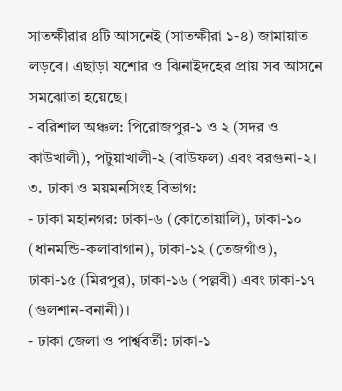সাতক্ষীরার ৪টি আসনেই (সাতক্ষীরা ১-৪) জামায়াত লড়বে। এছাড়া যশোর ও ঝিনাইদহের প্রায় সব আসনে সমঝোতা হয়েছে।
- বরিশাল অঞ্চল: পিরোজপুর-১ ও ২ (সদর ও কাউখালী), পটুয়াখালী-২ (বাউফল) এবং বরগুনা-২।
৩. ঢাকা ও ময়মনসিংহ বিভাগ:
- ঢাকা মহানগর: ঢাকা-৬ (কোতোয়ালি), ঢাকা-১০ (ধানমন্ডি-কলাবাগান), ঢাকা-১২ (তেজগাঁও), ঢাকা-১৫ (মিরপুর), ঢাকা-১৬ (পল্লবী) এবং ঢাকা-১৭ (গুলশান-বনানী)।
- ঢাকা জেলা ও পার্শ্ববর্তী: ঢাকা-১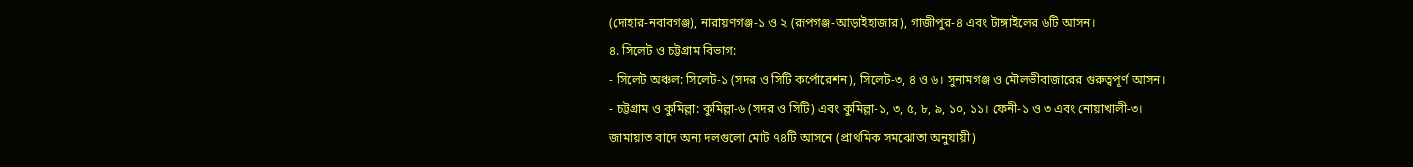(দোহার-নবাবগঞ্জ), নারায়ণগঞ্জ-১ ও ২ (রূপগঞ্জ-আড়াইহাজার), গাজীপুর-৪ এবং টাঙ্গাইলের ৬টি আসন।
৪. সিলেট ও চট্টগ্রাম বিভাগ:
- সিলেট অঞ্চল: সিলেট-১ (সদর ও সিটি কর্পোরেশন), সিলেট-৩, ৪ ও ৬। সুনামগঞ্জ ও মৌলভীবাজারের গুরুত্বপূর্ণ আসন।
- চট্টগ্রাম ও কুমিল্লা: কুমিল্লা-৬ (সদর ও সিটি) এবং কুমিল্লা-১, ৩, ৫, ৮, ৯, ১০, ১১। ফেনী-১ ও ৩ এবং নোয়াখালী-৩।
জামায়াত বাদে অন্য দলগুলো মোট ৭৪টি আসনে (প্রাথমিক সমঝোতা অনুযায়ী)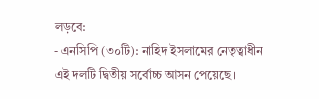লড়বে:
- এনসিপি (৩০টি): নাহিদ ইসলামের নেতৃত্বাধীন এই দলটি দ্বিতীয় সর্বোচ্চ আসন পেয়েছে।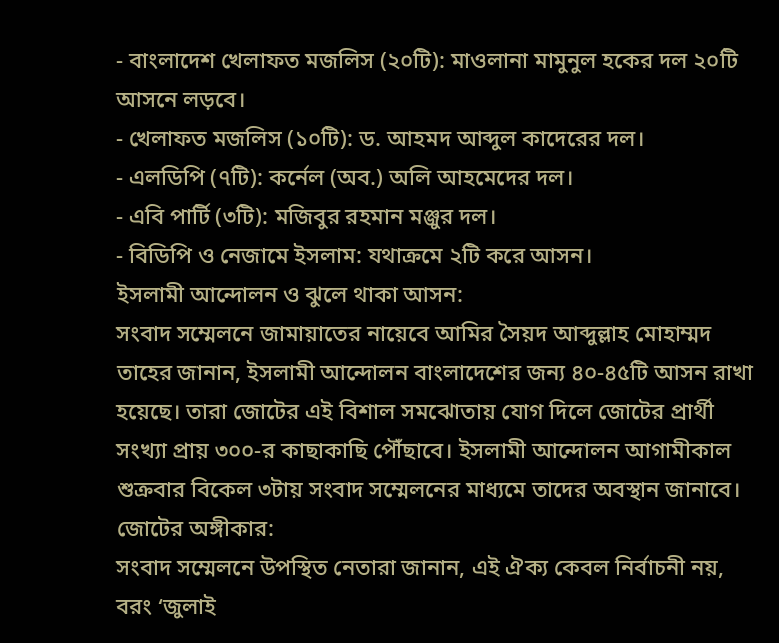- বাংলাদেশ খেলাফত মজলিস (২০টি): মাওলানা মামুনুল হকের দল ২০টি আসনে লড়বে।
- খেলাফত মজলিস (১০টি): ড. আহমদ আব্দুল কাদেরের দল।
- এলডিপি (৭টি): কর্নেল (অব.) অলি আহমেদের দল।
- এবি পার্টি (৩টি): মজিবুর রহমান মঞ্জুর দল।
- বিডিপি ও নেজামে ইসলাম: যথাক্রমে ২টি করে আসন।
ইসলামী আন্দোলন ও ঝুলে থাকা আসন:
সংবাদ সম্মেলনে জামায়াতের নায়েবে আমির সৈয়দ আব্দুল্লাহ মোহাম্মদ তাহের জানান, ইসলামী আন্দোলন বাংলাদেশের জন্য ৪০-৪৫টি আসন রাখা হয়েছে। তারা জোটের এই বিশাল সমঝোতায় যোগ দিলে জোটের প্রার্থী সংখ্যা প্রায় ৩০০-র কাছাকাছি পৌঁছাবে। ইসলামী আন্দোলন আগামীকাল শুক্রবার বিকেল ৩টায় সংবাদ সম্মেলনের মাধ্যমে তাদের অবস্থান জানাবে।
জোটের অঙ্গীকার:
সংবাদ সম্মেলনে উপস্থিত নেতারা জানান, এই ঐক্য কেবল নির্বাচনী নয়, বরং ‘জুলাই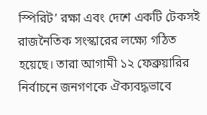স্পিরিট’ রক্ষা এবং দেশে একটি টেকসই রাজনৈতিক সংস্কারের লক্ষ্যে গঠিত হয়েছে। তারা আগামী ১২ ফেব্রুয়ারির নির্বাচনে জনগণকে ঐক্যবদ্ধভাবে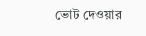ভোট দেওয়ার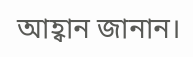আহ্বান জানান।